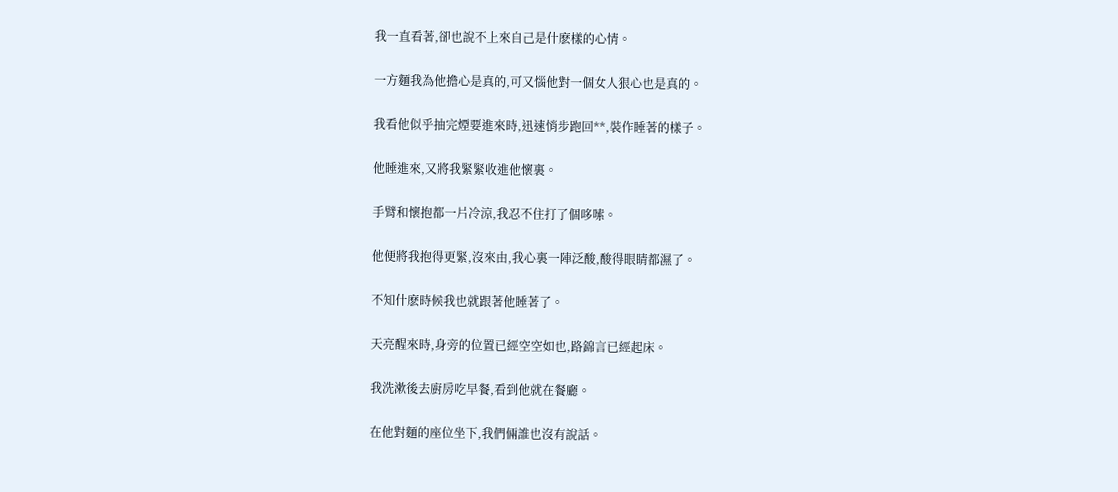我一直看著,卻也說不上來自己是什麽樣的心情。

一方麵我為他擔心是真的,可又惱他對一個女人狠心也是真的。

我看他似乎抽完煙要進來時,迅速悄步跑回**,裝作睡著的樣子。

他睡進來,又將我緊緊收進他懷裏。

手臂和懷抱都一片冷涼,我忍不住打了個哆嗦。

他便將我抱得更緊,沒來由,我心裏一陣泛酸,酸得眼睛都濕了。

不知什麽時候我也就跟著他睡著了。

天亮醒來時,身旁的位置已經空空如也,路錦言已經起床。

我洗漱後去廚房吃早餐,看到他就在餐廳。

在他對麵的座位坐下,我們倆誰也沒有說話。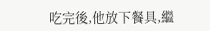吃完後,他放下餐具,繼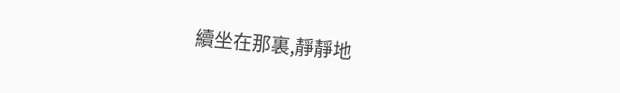續坐在那裏,靜靜地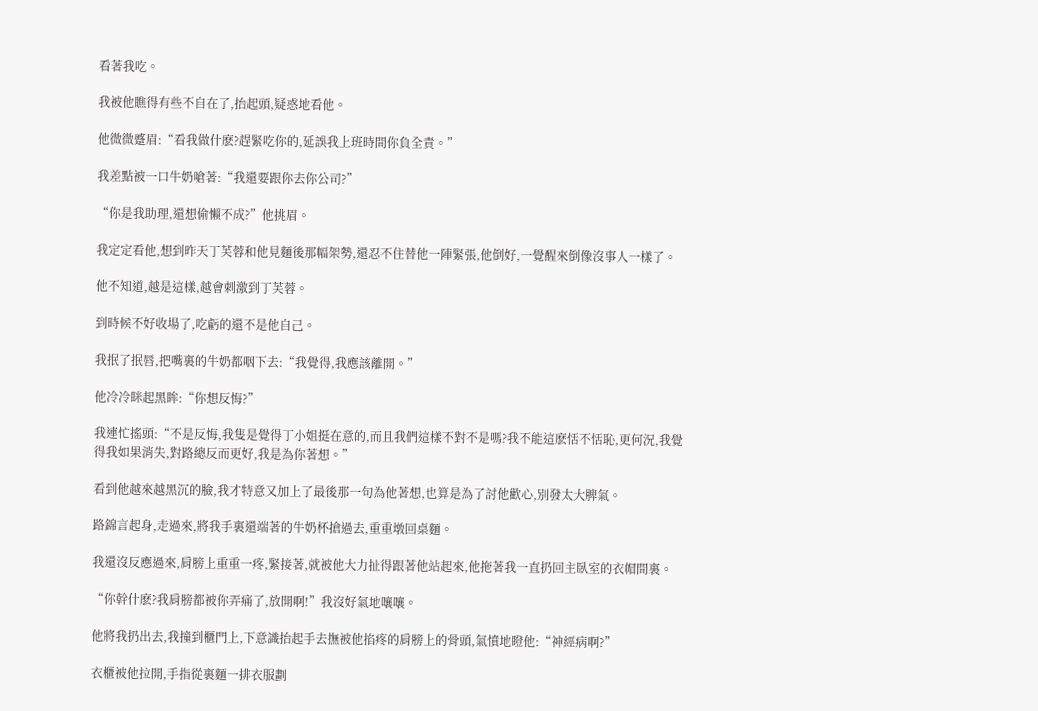看著我吃。

我被他瞧得有些不自在了,抬起頭,疑惑地看他。

他微微蹙眉:“看我做什麽?趕緊吃你的,延誤我上班時間你負全責。”

我差點被一口牛奶嗆著:“我還要跟你去你公司?”

“你是我助理,還想偷懶不成?”他挑眉。

我定定看他,想到昨天丁芙蓉和他見麵後那幅架勢,還忍不住替他一陣緊張,他倒好,一覺醒來倒像沒事人一樣了。

他不知道,越是這樣,越會刺激到丁芙蓉。

到時候不好收場了,吃虧的還不是他自己。

我抿了抿唇,把嘴裏的牛奶都咽下去:“我覺得,我應該離開。”

他冷冷眯起黑眸:“你想反悔?”

我連忙搖頭:“不是反悔,我隻是覺得丁小姐挺在意的,而且我們這樣不對不是嗎?我不能這麽恬不恬恥,更何況,我覺得我如果消失,對路總反而更好,我是為你著想。”

看到他越來越黑沉的臉,我才特意又加上了最後那一句為他著想,也算是為了討他歡心,別發太大脾氣。

路錦言起身,走過來,將我手裏還端著的牛奶杯搶過去,重重墩回桌麵。

我還沒反應過來,肩膀上重重一疼,緊接著,就被他大力扯得跟著他站起來,他拖著我一直扔回主臥室的衣帽間裏。

“你幹什麽?我肩膀都被你弄痛了,放開啊!”我沒好氣地嚷嚷。

他將我扔出去,我撞到櫃門上,下意識抬起手去撫被他掐疼的肩膀上的骨頭,氣憤地瞪他:“神經病啊?”

衣櫃被他拉開,手指從裏麵一排衣服劃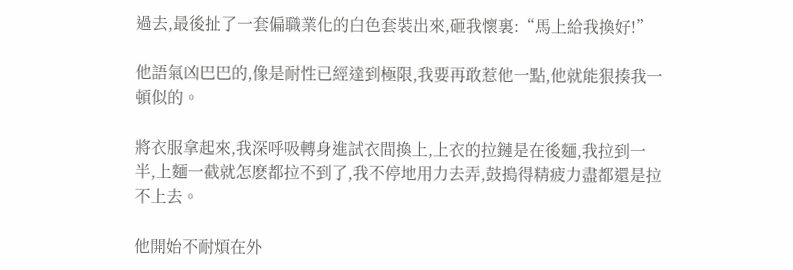過去,最後扯了一套偏職業化的白色套裝出來,砸我懷裏:“馬上給我換好!”

他語氣凶巴巴的,像是耐性已經達到極限,我要再敢惹他一點,他就能狠揍我一頓似的。

將衣服拿起來,我深呼吸轉身進試衣間換上,上衣的拉鏈是在後麵,我拉到一半,上麵一截就怎麽都拉不到了,我不停地用力去弄,鼓搗得精疲力盡都還是拉不上去。

他開始不耐煩在外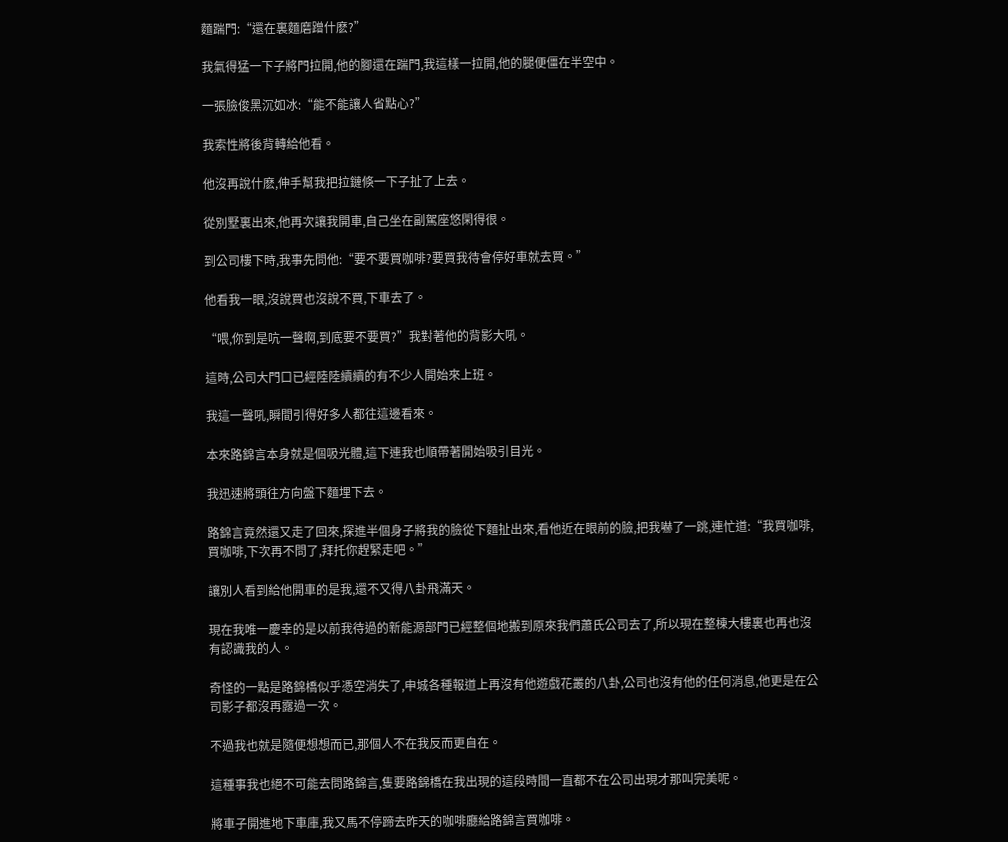麵踹門:“還在裏麵磨蹭什麽?”

我氣得猛一下子將門拉開,他的腳還在踹門,我這樣一拉開,他的腿便僵在半空中。

一張臉俊黑沉如冰:“能不能讓人省點心?”

我索性將後背轉給他看。

他沒再說什麽,伸手幫我把拉鏈倏一下子扯了上去。

從別墅裏出來,他再次讓我開車,自己坐在副駕座悠閑得很。

到公司樓下時,我事先問他:“要不要買咖啡?要買我待會停好車就去買。”

他看我一眼,沒說買也沒說不買,下車去了。

“喂,你到是吭一聲啊,到底要不要買?”我對著他的背影大吼。

這時,公司大門口已經陸陸續續的有不少人開始來上班。

我這一聲吼,瞬間引得好多人都往這邊看來。

本來路錦言本身就是個吸光體,這下連我也順帶著開始吸引目光。

我迅速將頭往方向盤下麵埋下去。

路錦言竟然還又走了回來,探進半個身子將我的臉從下麵扯出來,看他近在眼前的臉,把我嚇了一跳,連忙道:“我買咖啡,買咖啡,下次再不問了,拜托你趕緊走吧。”

讓別人看到給他開車的是我,還不又得八卦飛滿天。

現在我唯一慶幸的是以前我待過的新能源部門已經整個地搬到原來我們蕭氏公司去了,所以現在整棟大樓裏也再也沒有認識我的人。

奇怪的一點是路錦橋似乎憑空消失了,申城各種報道上再沒有他遊戲花叢的八卦,公司也沒有他的任何消息,他更是在公司影子都沒再露過一次。

不過我也就是隨便想想而已,那個人不在我反而更自在。

這種事我也絕不可能去問路錦言,隻要路錦橋在我出現的這段時間一直都不在公司出現才那叫完美呢。

將車子開進地下車庫,我又馬不停蹄去昨天的咖啡廳給路錦言買咖啡。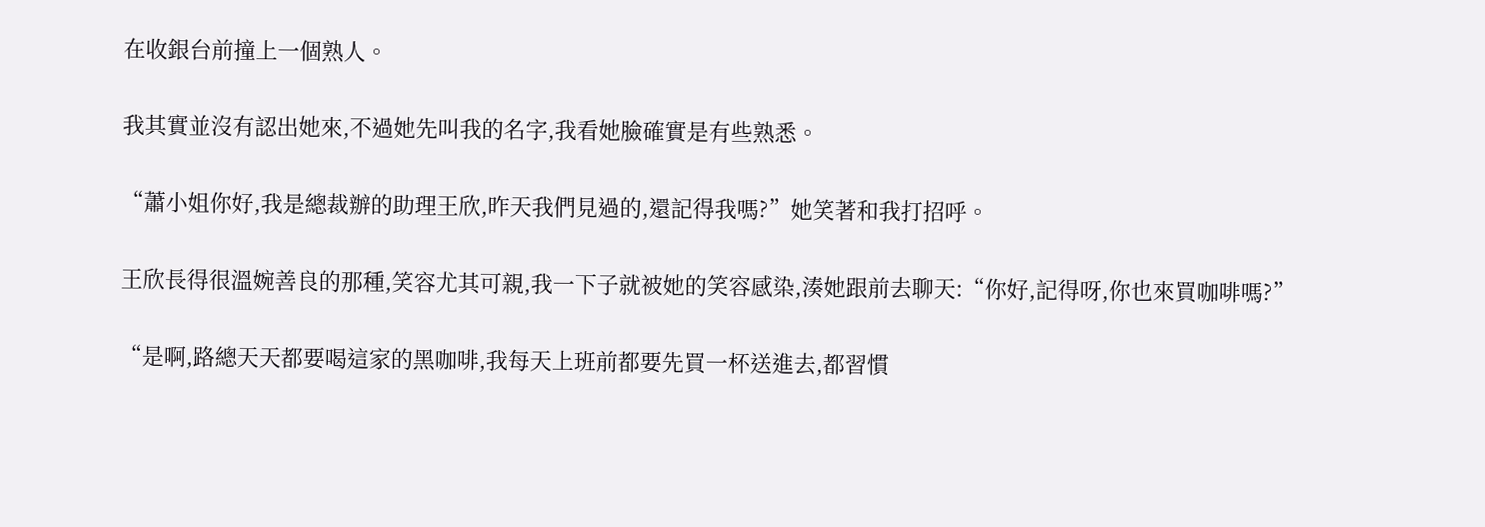在收銀台前撞上一個熟人。

我其實並沒有認出她來,不過她先叫我的名字,我看她臉確實是有些熟悉。

“蕭小姐你好,我是總裁辦的助理王欣,昨天我們見過的,還記得我嗎?”她笑著和我打招呼。

王欣長得很溫婉善良的那種,笑容尤其可親,我一下子就被她的笑容感染,湊她跟前去聊天:“你好,記得呀,你也來買咖啡嗎?”

“是啊,路總天天都要喝這家的黑咖啡,我每天上班前都要先買一杯送進去,都習慣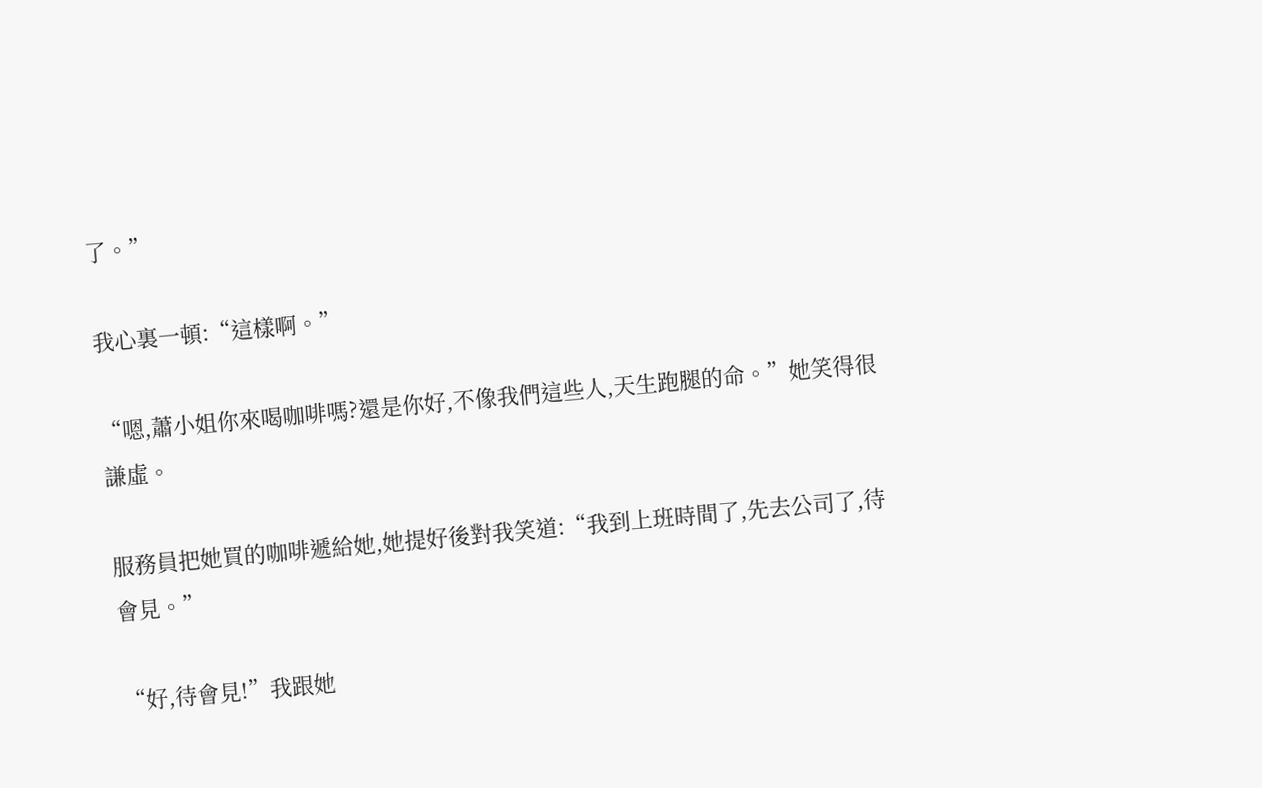了。”

我心裏一頓:“這樣啊。”

“嗯,蕭小姐你來喝咖啡嗎?還是你好,不像我們這些人,天生跑腿的命。”她笑得很謙虛。

服務員把她買的咖啡遞給她,她提好後對我笑道:“我到上班時間了,先去公司了,待會見。”

“好,待會見!”我跟她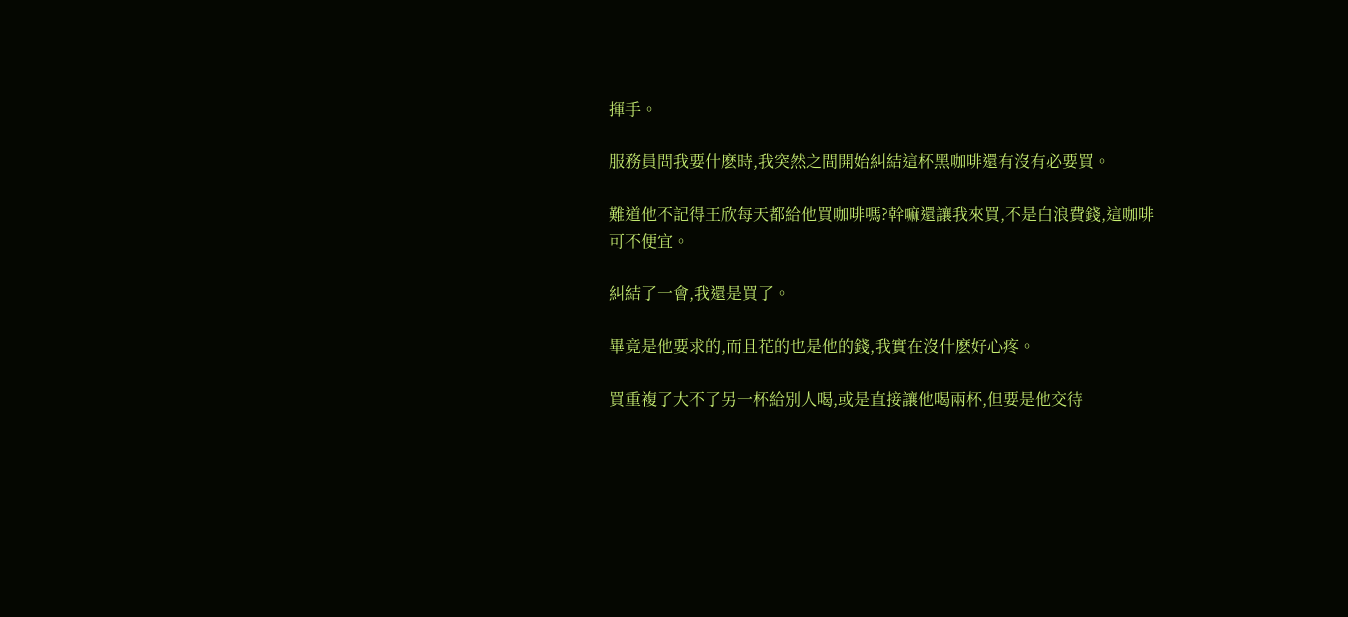揮手。

服務員問我要什麽時,我突然之間開始糾結這杯黑咖啡還有沒有必要買。

難道他不記得王欣每天都給他買咖啡嗎?幹嘛還讓我來買,不是白浪費錢,這咖啡可不便宜。

糾結了一會,我還是買了。

畢竟是他要求的,而且花的也是他的錢,我實在沒什麽好心疼。

買重複了大不了另一杯給別人喝,或是直接讓他喝兩杯,但要是他交待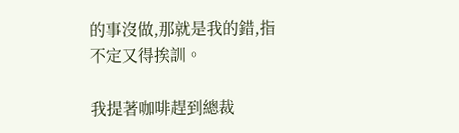的事沒做,那就是我的錯,指不定又得挨訓。

我提著咖啡趕到總裁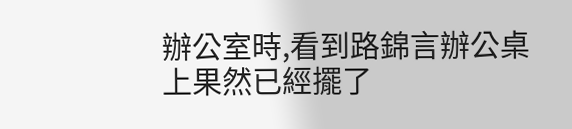辦公室時,看到路錦言辦公桌上果然已經擺了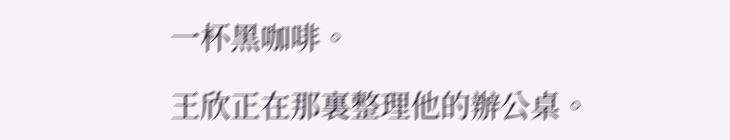一杯黑咖啡。

王欣正在那裏整理他的辦公桌。